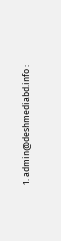1. admin@deshmediabd.info :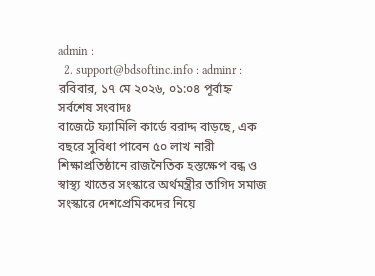admin :
  2. support@bdsoftinc.info : adminr :
রবিবার, ১৭ মে ২০২৬, ০১:০৪ পূর্বাহ্ন
সর্বশেষ সংবাদঃ
বাজেটে ফ্যামিলি কার্ডে বরাদ্দ বাড়ছে, এক বছরে সুবিধা পাবেন ৫০ লাখ নারী শিক্ষাপ্রতিষ্ঠানে রাজনৈতিক হস্তক্ষেপ বন্ধ ও স্বাস্থ্য খাতের সংস্কারে অর্থমন্ত্রীর তাগিদ সমাজ সংস্কারে দেশপ্রেমিকদের নিয়ে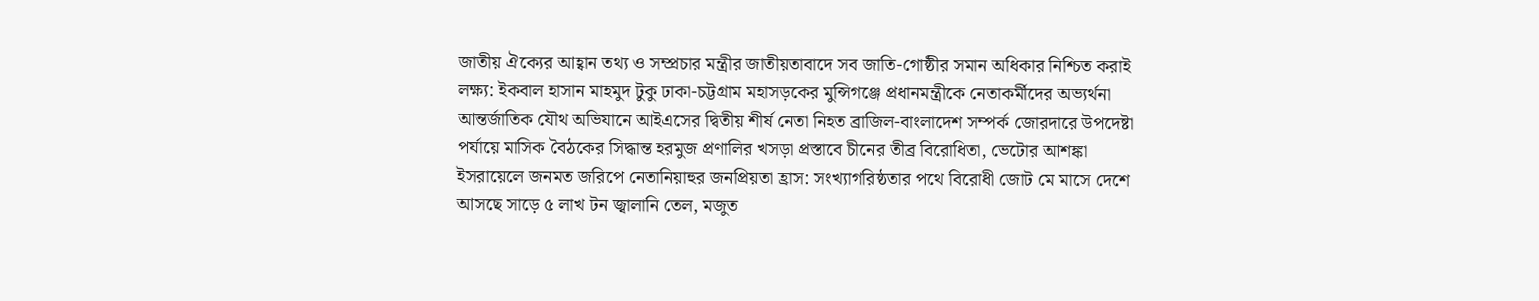জাতীয় ঐক্যের আহ্বান তথ্য ও সম্প্রচার মন্ত্রীর জাতীয়তাবাদে সব জাতি-গোষ্ঠীর সমান অধিকার নিশ্চিত করাই লক্ষ্য: ইকবাল হাসান মাহমুদ টুকু ঢাকা-চট্টগ্রাম মহাসড়কের মুন্সিগঞ্জে প্রধানমন্ত্রীকে নেতাকর্মীদের অভ্যর্থনা আন্তর্জাতিক যৌথ অভিযানে আইএসের দ্বিতীয় শীর্ষ নেতা নিহত ব্রাজিল-বাংলাদেশ সম্পর্ক জোরদারে উপদেষ্টা পর্যায়ে মাসিক বৈঠকের সিদ্ধান্ত হরমুজ প্রণালির খসড়া প্রস্তাবে চীনের তীব্র বিরোধিতা, ভেটোর আশঙ্কা ইসরায়েলে জনমত জরিপে নেতানিয়াহুর জনপ্রিয়তা হ্রাস: সংখ্যাগরিষ্ঠতার পথে বিরোধী জোট মে মাসে দেশে আসছে সাড়ে ৫ লাখ টন জ্বালানি তেল, মজুত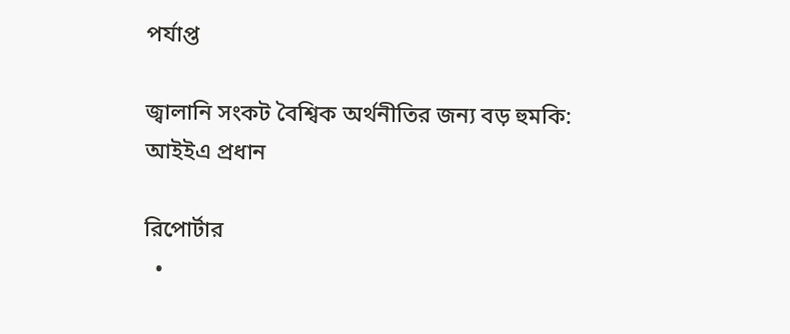পর্যাপ্ত

জ্বালানি সংকট বৈশ্বিক অর্থনীতির জন্য বড় হুমকি: আইইএ প্রধান

রিপোর্টার
  •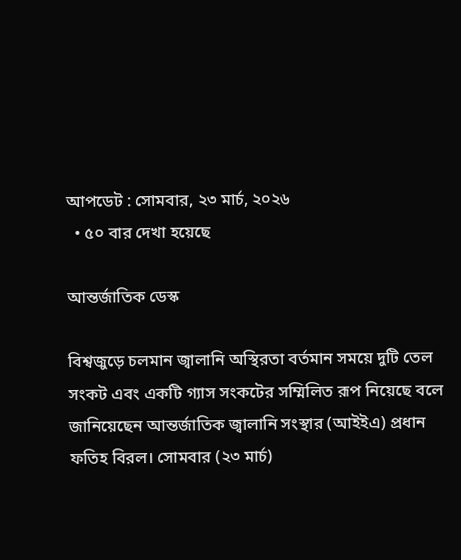আপডেট : সোমবার, ২৩ মার্চ, ২০২৬
  • ৫০ বার দেখা হয়েছে

আন্তর্জাতিক ডেস্ক

বিশ্বজুড়ে চলমান জ্বালানি অস্থিরতা বর্তমান সময়ে দুটি তেল সংকট এবং একটি গ্যাস সংকটের সম্মিলিত রূপ নিয়েছে বলে জানিয়েছেন আন্তর্জাতিক জ্বালানি সংস্থার (আইইএ) প্রধান ফতিহ বিরল। সোমবার (২৩ মার্চ)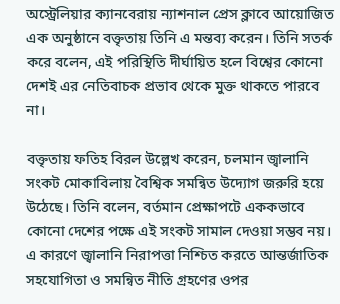অস্ট্রেলিয়ার ক্যানবেরায় ন্যাশনাল প্রেস ক্লাবে আয়োজিত এক অনুষ্ঠানে বক্তৃতায় তিনি এ মন্তব্য করেন। তিনি সতর্ক করে বলেন, এই পরিস্থিতি দীর্ঘায়িত হলে বিশ্বের কোনো দেশই এর নেতিবাচক প্রভাব থেকে মুক্ত থাকতে পারবে না।

বক্তৃতায় ফতিহ বিরল উল্লেখ করেন, চলমান জ্বালানি সংকট মোকাবিলায় বৈশ্বিক সমন্বিত উদ্যোগ জরুরি হয়ে উঠেছে। তিনি বলেন, বর্তমান প্রেক্ষাপটে এককভাবে কোনো দেশের পক্ষে এই সংকট সামাল দেওয়া সম্ভব নয়। এ কারণে জ্বালানি নিরাপত্তা নিশ্চিত করতে আন্তর্জাতিক সহযোগিতা ও সমন্বিত নীতি গ্রহণের ওপর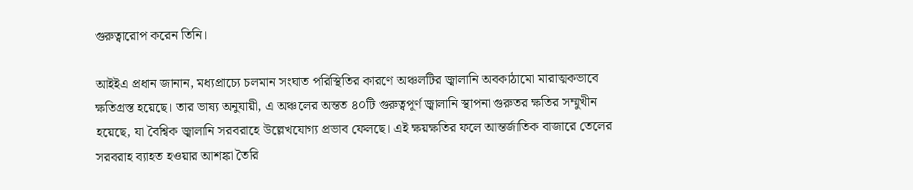গুরুত্বারোপ করেন তিনি।

আইইএ প্রধান জানান, মধ্যপ্রাচ্যে চলমান সংঘাত পরিস্থিতির কারণে অঞ্চলটির জ্বালানি অবকাঠামো মারাত্মকভাবে ক্ষতিগ্রস্ত হয়েছে। তার ভাষ্য অনুযায়ী, এ অঞ্চলের অন্তত ৪০টি গুরুত্বপূর্ণ জ্বালানি স্থাপনা গুরুতর ক্ষতির সম্মুখীন হয়েছে, যা বৈশ্বিক জ্বালানি সরবরাহে উল্লেখযোগ্য প্রভাব ফেলছে। এই ক্ষয়ক্ষতির ফলে আন্তর্জাতিক বাজারে তেলের সরবরাহ ব্যাহত হওয়ার আশঙ্কা তৈরি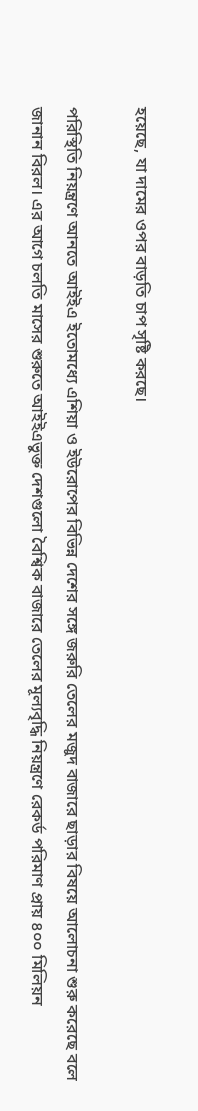হয়েছে, যা দামের ওপর বাড়তি চাপ সৃষ্টি করছে।

পরিস্থিতি নিয়ন্ত্রণে আনতে আইইএ ইতোমধ্যে এশিয়া ও ইউরোপের বিভিন্ন দেশের সঙ্গে জরুরি তেলের মজুদ বাজারে ছাড়ার বিষয়ে আলোচনা শুরু করেছে বলে জানান বিরল। এর আগে চলতি মাসের শুরুতে আইইএভুক্ত দেশগুলো বৈশ্বিক বাজারে তেলের মূল্যবৃদ্ধি নিয়ন্ত্রণে রেকর্ড পরিমাণ প্রায় ৪০০ মিলিয়ন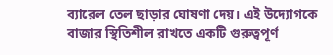ব্যারেল তেল ছাড়ার ঘোষণা দেয়। এই উদ্যোগকে বাজার স্থিতিশীল রাখতে একটি গুরুত্বপূর্ণ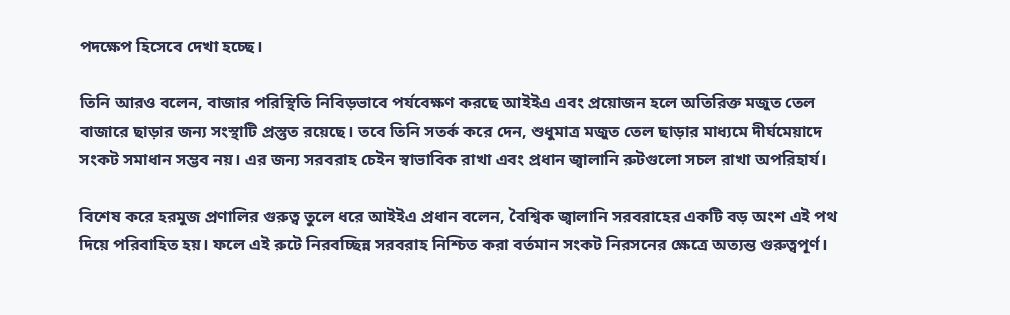পদক্ষেপ হিসেবে দেখা হচ্ছে।

তিনি আরও বলেন, বাজার পরিস্থিতি নিবিড়ভাবে পর্যবেক্ষণ করছে আইইএ এবং প্রয়োজন হলে অতিরিক্ত মজুত তেল বাজারে ছাড়ার জন্য সংস্থাটি প্রস্তুত রয়েছে। তবে তিনি সতর্ক করে দেন, শুধুমাত্র মজুত তেল ছাড়ার মাধ্যমে দীর্ঘমেয়াদে সংকট সমাধান সম্ভব নয়। এর জন্য সরবরাহ চেইন স্বাভাবিক রাখা এবং প্রধান জ্বালানি রুটগুলো সচল রাখা অপরিহার্য।

বিশেষ করে হরমুজ প্রণালির গুরুত্ব তুলে ধরে আইইএ প্রধান বলেন, বৈশ্বিক জ্বালানি সরবরাহের একটি বড় অংশ এই পথ দিয়ে পরিবাহিত হয়। ফলে এই রুটে নিরবচ্ছিন্ন সরবরাহ নিশ্চিত করা বর্তমান সংকট নিরসনের ক্ষেত্রে অত্যন্ত গুরুত্বপূর্ণ।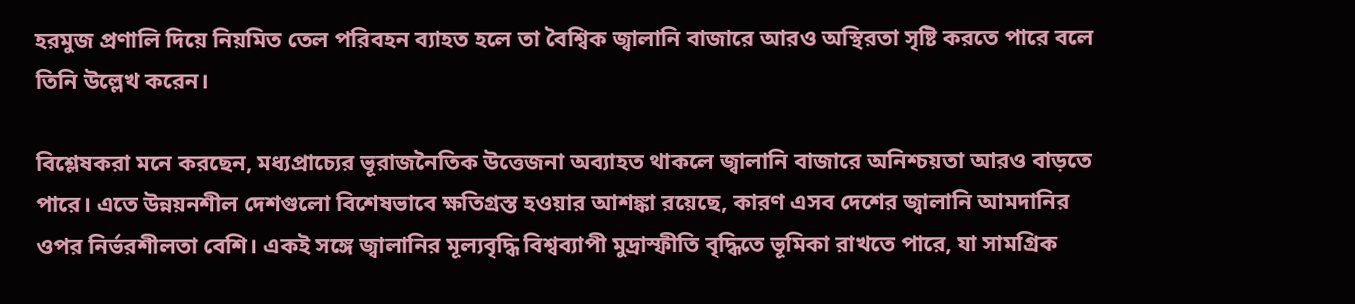হরমুজ প্রণালি দিয়ে নিয়মিত তেল পরিবহন ব্যাহত হলে তা বৈশ্বিক জ্বালানি বাজারে আরও অস্থিরতা সৃষ্টি করতে পারে বলে তিনি উল্লেখ করেন।

বিশ্লেষকরা মনে করছেন, মধ্যপ্রাচ্যের ভূরাজনৈতিক উত্তেজনা অব্যাহত থাকলে জ্বালানি বাজারে অনিশ্চয়তা আরও বাড়তে পারে। এতে উন্নয়নশীল দেশগুলো বিশেষভাবে ক্ষতিগ্রস্ত হওয়ার আশঙ্কা রয়েছে, কারণ এসব দেশের জ্বালানি আমদানির ওপর নির্ভরশীলতা বেশি। একই সঙ্গে জ্বালানির মূল্যবৃদ্ধি বিশ্বব্যাপী মুদ্রাস্ফীতি বৃদ্ধিতে ভূমিকা রাখতে পারে, যা সামগ্রিক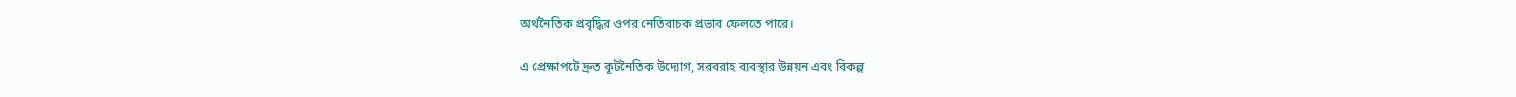অর্থনৈতিক প্রবৃদ্ধির ওপর নেতিবাচক প্রভাব ফেলতে পারে।

এ প্রেক্ষাপটে দ্রুত কূটনৈতিক উদ্যোগ, সরবরাহ ব্যবস্থার উন্নয়ন এবং বিকল্প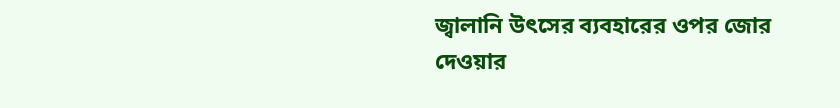জ্বালানি উৎসের ব্যবহারের ওপর জোর দেওয়ার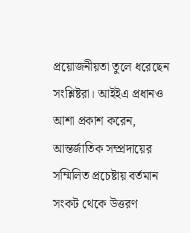প্রয়োজনীয়তা তুলে ধরেছেন সংশ্লিষ্টরা। আইইএ প্রধানও আশা প্রকাশ করেন, আন্তর্জাতিক সম্প্রদায়ের সম্মিলিত প্রচেষ্টায় বর্তমান সংকট থেকে উত্তরণ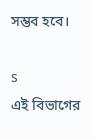সম্ভব হবে।

s
এই বিভাগের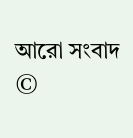আরো সংবাদ
©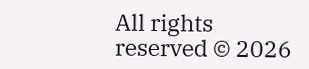All rights reserved © 2026